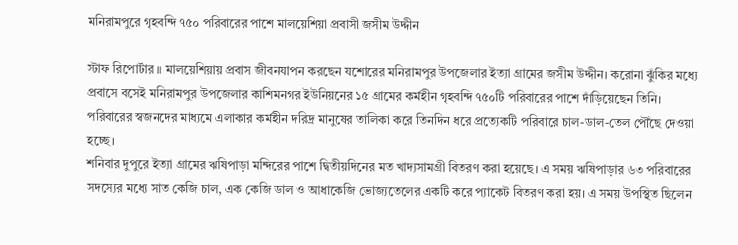মনিরামপুরে গৃহবন্দি ৭৫০ পরিবারের পাশে মালয়েশিয়া প্রবাসী জসীম উদ্দীন

স্টাফ রিপোর্টার ॥ মালয়েশিয়ায় প্রবাস জীবনযাপন করছেন যশোরের মনিরামপুর উপজেলার ইত্যা গ্রামের জসীম উদ্দীন। করোনা ঝুঁকির মধ্যে প্রবাসে বসেই মনিরামপুর উপজেলার কাশিমনগর ইউনিয়নের ১৫ গ্রামের কর্মহীন গৃহবন্দি ৭৫০টি পরিবারের পাশে দাঁড়িয়েছেন তিনি। পরিবারের স্বজনদের মাধ্যমে এলাকার কর্মহীন দরিদ্র মানুষের তালিকা করে তিনদিন ধরে প্রত্যেকটি পরিবারে চাল-ডাল-তেল পৌঁছে দেওয়া হচ্ছে।
শনিবার দুপুরে ইত্যা গ্রামের ঋষিপাড়া মন্দিরের পাশে দ্বিতীয়দিনের মত খাদ্যসামগ্রী বিতরণ করা হয়েছে। এ সময় ঋষিপাড়ার ৬৩ পরিবারের সদস্যের মধ্যে সাত কেজি চাল, এক কেজি ডাল ও আধাকেজি ভোজ্যতেলের একটি করে প্যাকেট বিতরণ করা হয়। এ সময় উপস্থিত ছিলেন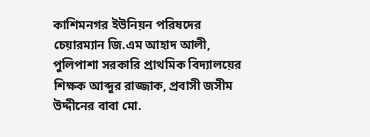কাশিমনগর ইউনিয়ন পরিষদের চেয়ারম্যান জি.এম আহাদ আলী, পুলিপাশা সরকারি প্রাথমিক বিদ্যালয়ের শিক্ষক আব্দুর রাজ্জাক, প্রবাসী জসীম উদ্দীনের বাবা মো.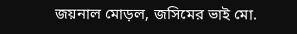জয়নাল মোড়ল, জসিমের ভাই মো.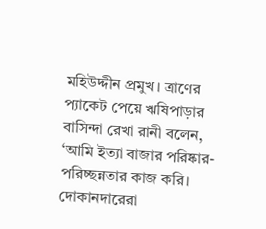মহিউদ্দীন প্রমুখ। ত্রাণের প্যাকেট পেয়ে ঋষিপাড়ার বাসিন্দা রেখা রানী বলেন, ‘আমি ইত্যা বাজার পরিষ্কার-পরিচ্ছন্নতার কাজ করি। দোকানদারেরা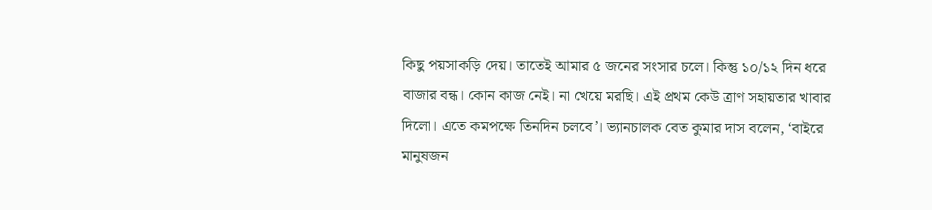কিছু পয়সাকড়ি দেয়। তাতেই আমার ৫ জনের সংসার চলে। কিন্তু ১০/১২ দিন ধরে বাজার বন্ধ। কোন কাজ নেই। না খেয়ে মরছি। এই প্রথম কেউ ত্রাণ সহায়তার খাবার দিলো। এতে কমপক্ষে তিনদিন চলবে’। ভ্যানচালক বেত কুমার দাস বলেন, ‘বাইরে মানুষজন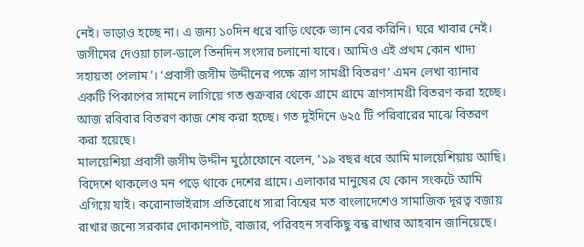নেই। ভাড়াও হচ্ছে না। এ জন্য ১০দিন ধরে বাড়ি থেকে ভ্যান বের করিনি। ঘরে খাবার নেই। জসীমের দেওয়া চাল-ডালে তিনদিন সংসার চলানো যাবে। আমিও এই প্রথম কোন খাদ্য সহায়তা পেলাম’। ‘প্রবাসী জসীম উদ্দীনের পক্ষে ত্রাণ সামগ্রী বিতরণ’ এমন লেখা ব্যানার একটি পিকাপের সামনে লাগিয়ে গত শুক্রবার থেকে গ্রামে গ্রামে ত্রাণসামগ্রী বিতরণ করা হচ্ছে। আজ রবিবার বিতরণ কাজ শেষ করা হচ্ছে। গত দুইদিনে ৬২৫ টি পরিবারের মাঝে বিতরণ করা হয়েছে।
মালয়েশিয়া প্রবাসী জসীম উদ্দীন মুঠোফোনে বলেন, ‘১৯ বছর ধরে আমি মালয়েশিয়ায় আছি। বিদেশে থাকলেও মন পড়ে থাকে দেশের গ্রামে। এলাকার মানুষের যে কোন সংকটে আমি এগিয়ে যাই। করোনাভাইরাস প্রতিরোধে সারা বিশ্বের মত বাংলাদেশেও সামাজিক দূরত্ব বজায় রাখার জন্যে সরকার দোকানপাট, বাজার, পরিবহন সবকিছু বন্ধ রাখার আহবান জানিয়েছে।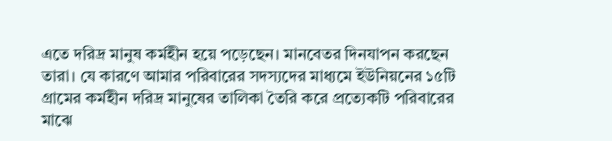এতে দরিদ্র মানুষ কর্মহীন হয়ে পড়েছেন। মানবেতর দিনযাপন করছেন তারা। যে কারণে আমার পরিবারের সদস্যদের মাধ্যমে ইউনিয়নের ১৫টি গ্রামের কর্মহীন দরিদ্র মানুষের তালিকা তৈরি করে প্রত্যেকটি পরিবারের মাঝে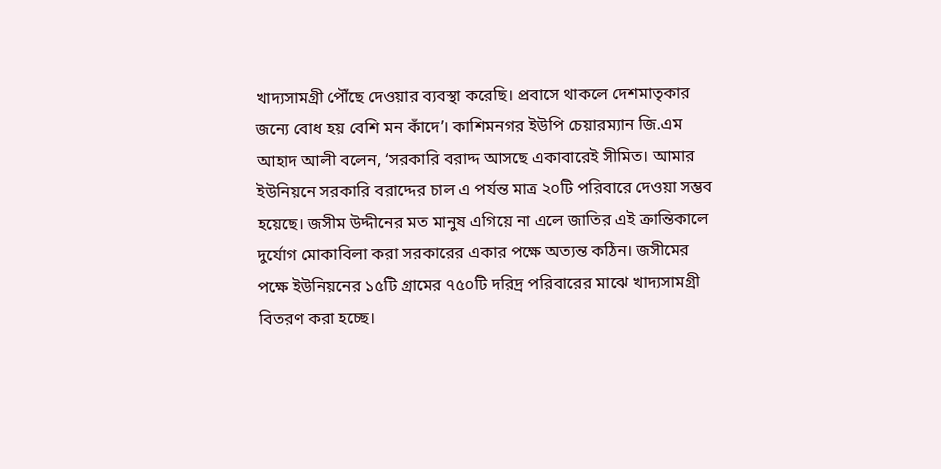খাদ্যসামগ্রী পৌঁছে দেওয়ার ব্যবস্থা করেছি। প্রবাসে থাকলে দেশমাতৃকার জন্যে বোধ হয় বেশি মন কাঁদে’। কাশিমনগর ইউপি চেয়ারম্যান জি.এম আহাদ আলী বলেন, ‘সরকারি বরাদ্দ আসছে একাবারেই সীমিত। আমার ইউনিয়নে সরকারি বরাদ্দের চাল এ পর্যন্ত মাত্র ২০টি পরিবারে দেওয়া সম্ভব হয়েছে। জসীম উদ্দীনের মত মানুষ এগিয়ে না এলে জাতির এই ক্রান্তিকালে দুর্যোগ মোকাবিলা করা সরকারের একার পক্ষে অত্যন্ত কঠিন। জসীমের পক্ষে ইউনিয়নের ১৫টি গ্রামের ৭৫০টি দরিদ্র পরিবারের মাঝে খাদ্যসামগ্রী বিতরণ করা হচ্ছে।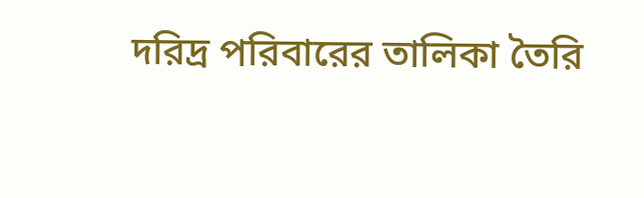দরিদ্র পরিবারের তালিকা তৈরি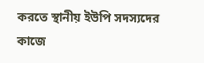করতে স্থানীয় ইউপি সদস্যদের কাজে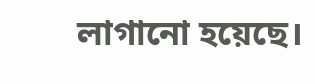লাগানো হয়েছে।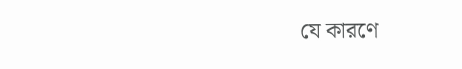যে কারণে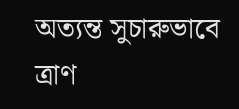অত্যন্ত সুচারুভাবে ত্রাণ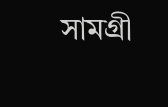সামগ্রী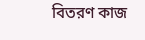বিতরণ কাজ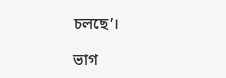চলছে’।

ভাগ